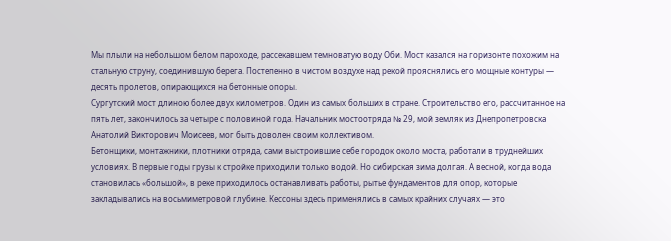Мы плыли на небольшом белом пароходе, рассекавшем темноватую воду Оби. Мост казался на горизонте похожим на стальную струну, соединившую берега. Постепенно в чистом воздухе над рекой прояснялись его мощные контуры — десять пролетов, опирающихся на бетонные опоры.
Сургутский мост длиною более двух километров. Один из самых больших в стране. Строительство его, рассчитанное на пять лет, закончилось за четыре с половиной года. Начальник мостоотряда № 29, мой земляк из Днепропетровска Анатолий Викторович Моисеев, мог быть доволен своим коллективом.
Бетонщики, монтажники, плотники отряда, сами выстроившие себе городок около моста, работали в труднейших условиях. В первые годы грузы к стройке приходили только водой. Но сибирская зима долгая. А весной, когда вода становилась «большой», в реке приходилось останавливать работы, рытье фундаментов для опор, которые закладывались на восьмиметровой глубине. Кессоны здесь применялись в самых крайних случаях — это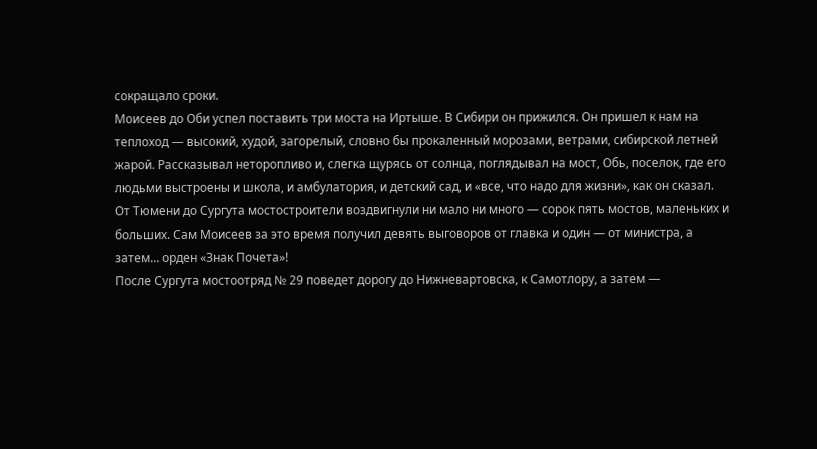сокращало сроки.
Моисеев до Оби успел поставить три моста на Иртыше. В Сибири он прижился. Он пришел к нам на теплоход — высокий, худой, загорелый, словно бы прокаленный морозами, ветрами, сибирской летней жарой. Рассказывал неторопливо и, слегка щурясь от солнца, поглядывал на мост, Обь, поселок, где его людьми выстроены и школа, и амбулатория, и детский сад, и «все, что надо для жизни», как он сказал.
От Тюмени до Сургута мостостроители воздвигнули ни мало ни много — сорок пять мостов, маленьких и больших. Сам Моисеев за это время получил девять выговоров от главка и один — от министра, а затем... орден «Знак Почета»!
После Сургута мостоотряд № 29 поведет дорогу до Нижневартовска, к Самотлору, а затем —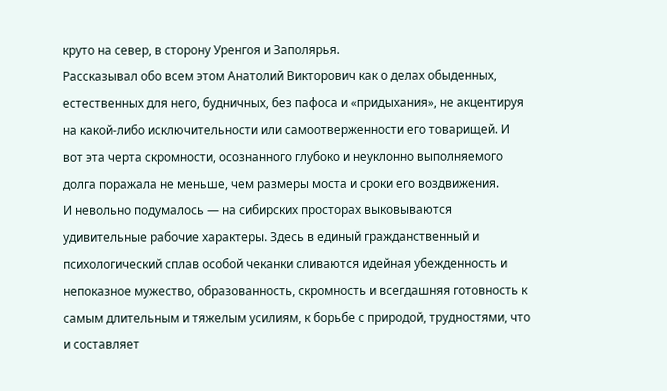круто на север, в сторону Уренгоя и Заполярья.
Рассказывал обо всем этом Анатолий Викторович как о делах обыденных, естественных для него, будничных, без пафоса и «придыхания», не акцентируя на какой-либо исключительности или самоотверженности его товарищей. И вот эта черта скромности, осознанного глубоко и неуклонно выполняемого долга поражала не меньше, чем размеры моста и сроки его воздвижения.
И невольно подумалось — на сибирских просторах выковываются удивительные рабочие характеры. Здесь в единый гражданственный и психологический сплав особой чеканки сливаются идейная убежденность и непоказное мужество, образованность, скромность и всегдашняя готовность к самым длительным и тяжелым усилиям, к борьбе с природой, трудностями, что и составляет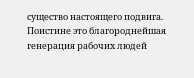существо настоящего подвига.
Поистине это благороднейшая генерация рабочих людей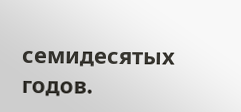семидесятых годов.